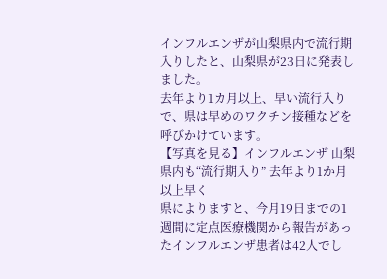インフルエンザが山梨県内で流行期入りしたと、山梨県が23日に発表しました。
去年より1カ月以上、早い流行入りで、県は早めのワクチン接種などを呼びかけています。
【写真を見る】インフルエンザ 山梨県内も“流行期入り” 去年より1か月以上早く
県によりますと、今月19日までの1週間に定点医療機関から報告があったインフルエンザ患者は42人でし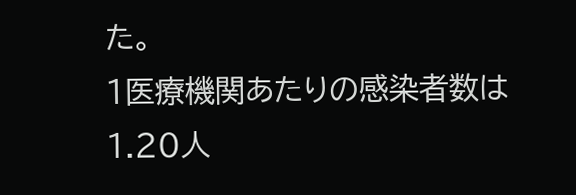た。
1医療機関あたりの感染者数は1.20人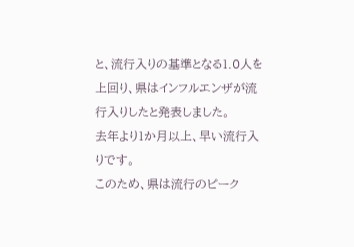と、流行入りの基準となる1.0人を上回り、県はインフルエンザが流行入りしたと発表しました。
去年より1か月以上、早い流行入りです。
このため、県は流行のピーク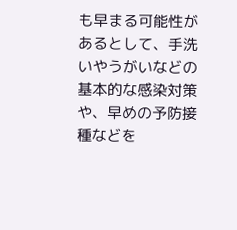も早まる可能性があるとして、手洗いやうがいなどの基本的な感染対策や、早めの予防接種などを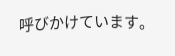呼びかけています。